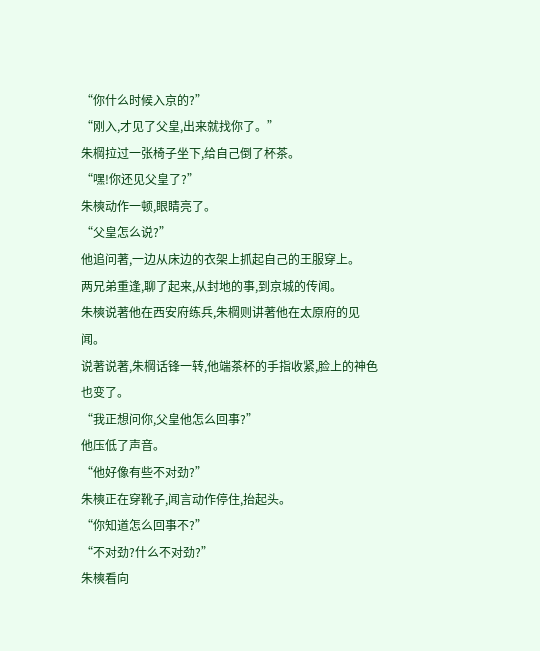“你什么时候入京的?”
“刚入,才见了父皇,出来就找你了。”
朱棡拉过一张椅子坐下,给自己倒了杯茶。
“嘿!你还见父皇了?”
朱樉动作一顿,眼睛亮了。
“父皇怎么说?”
他追问著,一边从床边的衣架上抓起自己的王服穿上。
两兄弟重逢,聊了起来,从封地的事,到京城的传闻。
朱樉说著他在西安府练兵,朱棡则讲著他在太原府的见闻。
说著说著,朱棡话锋一转,他端茶杯的手指收紧,脸上的神色也变了。
“我正想问你,父皇他怎么回事?”
他压低了声音。
“他好像有些不对劲?”
朱樉正在穿靴子,闻言动作停住,抬起头。
“你知道怎么回事不?”
“不对劲?什么不对劲?”
朱樉看向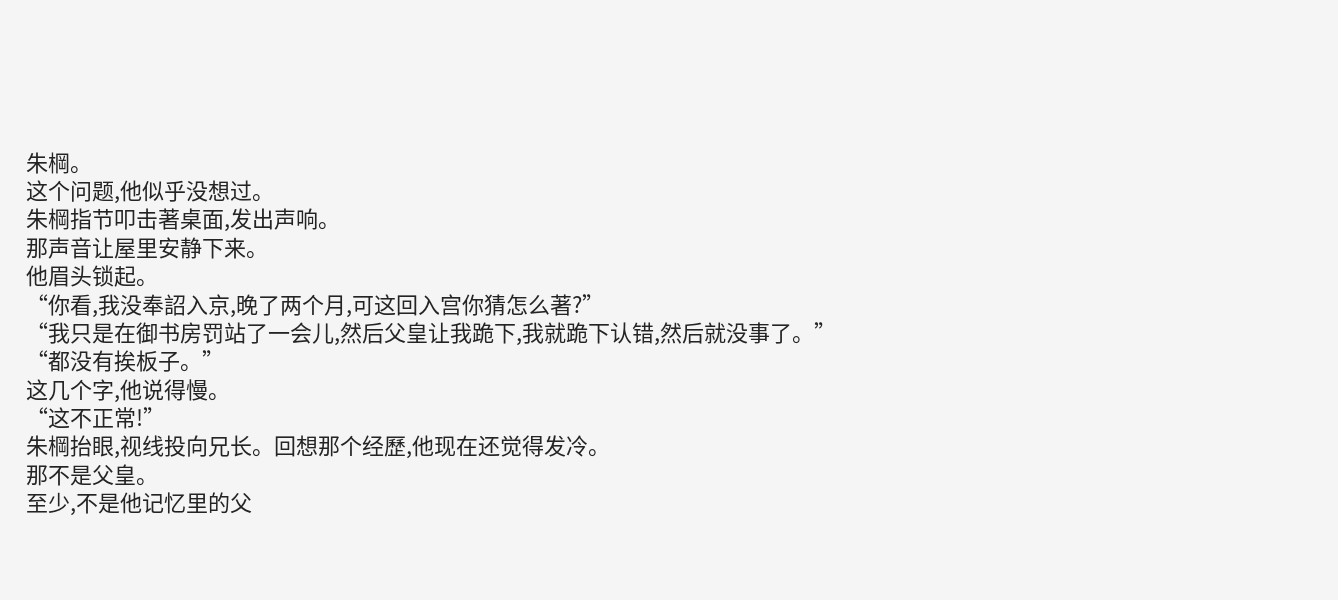朱棡。
这个问题,他似乎没想过。
朱棡指节叩击著桌面,发出声响。
那声音让屋里安静下来。
他眉头锁起。
“你看,我没奉詔入京,晚了两个月,可这回入宫你猜怎么著?”
“我只是在御书房罚站了一会儿,然后父皇让我跪下,我就跪下认错,然后就没事了。”
“都没有挨板子。”
这几个字,他说得慢。
“这不正常!”
朱棡抬眼,视线投向兄长。回想那个经歷,他现在还觉得发冷。
那不是父皇。
至少,不是他记忆里的父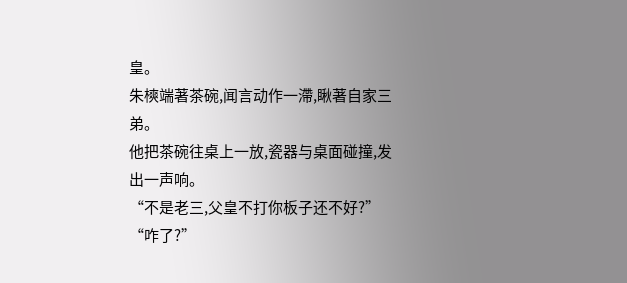皇。
朱樉端著茶碗,闻言动作一滯,瞅著自家三弟。
他把茶碗往桌上一放,瓷器与桌面碰撞,发出一声响。
“不是老三,父皇不打你板子还不好?”
“咋了?”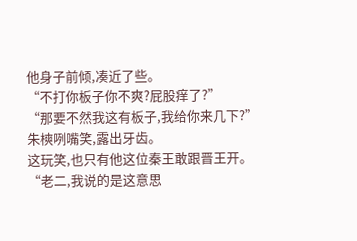他身子前倾,凑近了些。
“不打你板子你不爽?屁股痒了?”
“那要不然我这有板子,我给你来几下?”
朱樉咧嘴笑,露出牙齿。
这玩笑,也只有他这位秦王敢跟晋王开。
“老二,我说的是这意思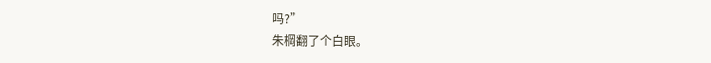吗?”
朱棡翻了个白眼。